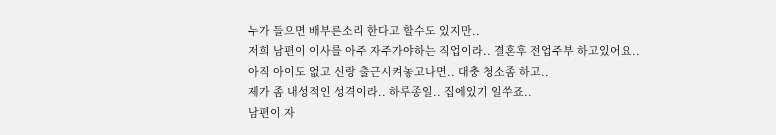누가 들으면 배부른소리 한다고 할수도 있지만..
저희 남편이 이사를 아주 자주가야하는 직업이라.. 결혼후 전업주부 하고있어요..
아직 아이도 없고 신랑 출근시켜놓고나면.. 대충 청소좀 하고..
제가 좀 내성적인 성격이라.. 하루종일.. 집에있기 일쑤죠..
남편이 자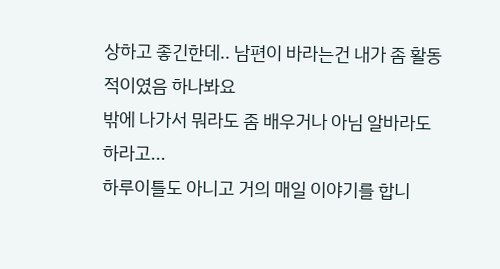상하고 좋긴한데.. 남편이 바라는건 내가 좀 활동적이였음 하나봐요
밖에 나가서 뭐라도 좀 배우거나 아님 알바라도 하라고...
하루이틀도 아니고 거의 매일 이야기를 합니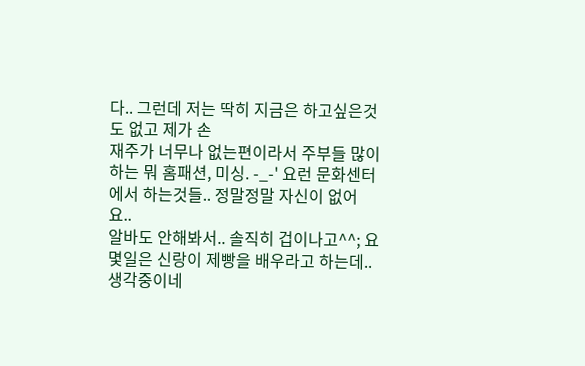다.. 그런데 저는 딱히 지금은 하고싶은것도 없고 제가 손
재주가 너무나 없는편이라서 주부들 많이하는 뭐 홈패션, 미싱. -_-' 요런 문화센터에서 하는것들.. 정말정말 자신이 없어요..
알바도 안해봐서.. 솔직히 겁이나고^^; 요몇일은 신랑이 제빵을 배우라고 하는데..
생각중이네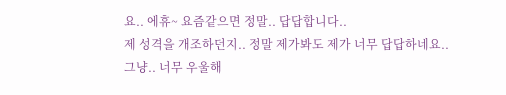요.. 에휴~ 요즘같으면 정말.. 답답합니다..
제 성격을 개조하던지.. 정말 제가봐도 제가 너무 답답하네요..
그냥.. 너무 우울해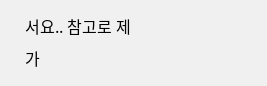서요.. 참고로 제가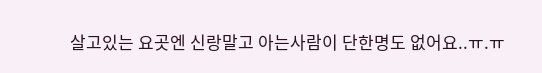살고있는 요곳엔 신랑말고 아는사람이 단한명도 없어요..ㅠ.ㅠ